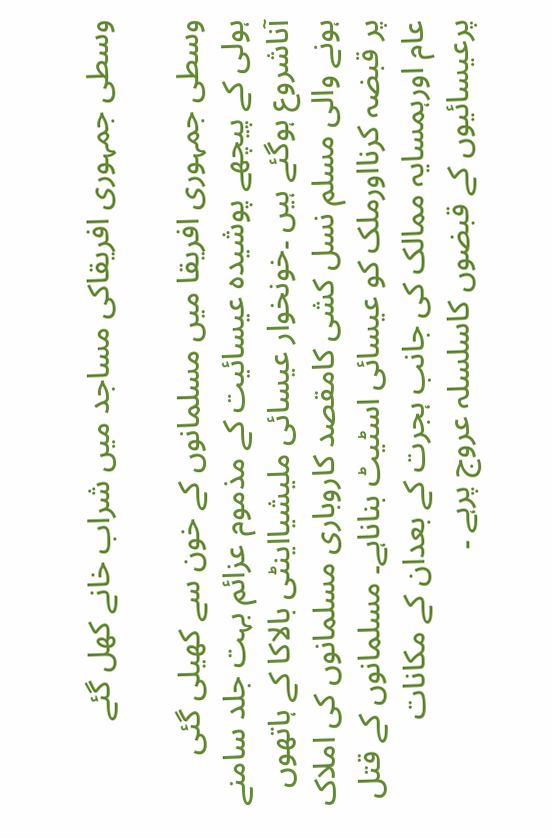وسطی جمہوری افریقاکی مساجد میں شراب خانے کھل گئے

وسطی جمہوری افریقا میں مسلمانوں کے خون سے کھیلی گئی ہولی کے پیچھے پوشیدہ عیسائیت کے مذموم عزائم بہت جلد سامنے آناشروع ہوگئے ہیں ۔خونخوار عیسائی ملیشیااینٹی بالاکا کے ہاتھوں ہونے والی مسلم نسل کشی کامقصد کاروباری مسلمانوں کی املاک پر قبضہ کرنااورملک کو عیسائی اسٹیٹ بناناہے۔ مسلمانوں کے قتل عام اورہمسایہ ممالک کی جانب ہجرت کے بعدان کے مکانات پرعیسائیوں کے قبضوں کاسلسلہ عروج پرہے ۔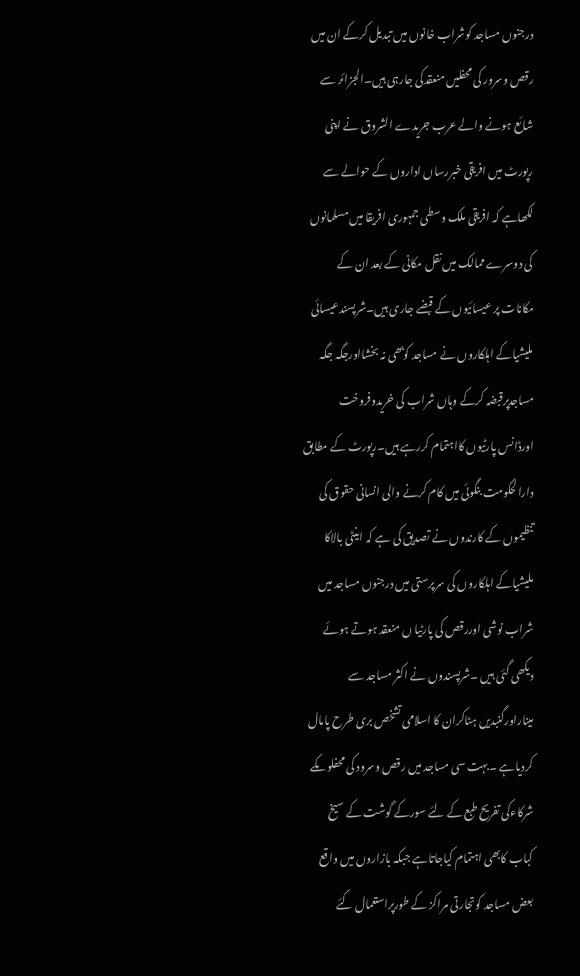درجنوں مساجد کوشراب خانوں میں تبدیل کرکے ان میں رقص وسرور کی محفلیں منعقدکی جارہی ہیں۔الجزائر سے شائع ہونے والے عرب جریدے الشروق نے اپنی رپورٹ میں افریقی خبررساں اداروں کے حوالے سے لکھاہے کہ افریقی ملک وسطی جمہوری افریقا میں مسلمانوں کی دوسرے ممالک میں نقل مکانی کے بعد ان کے مکانات پر عیسائیوں کے قبضے جاری ہیں۔شرپسندعیسائی ملیشیاکے اہلکاروں نے مساجد کوبھی نہ بخشااورجگہ جگہ مساجدپرقبضہ کرکے وہاں شراب کی خریدوفروخت اورڈانس پارٹیوں کااہتمام کررہے ہیں۔رپورٹ کے مطابق دارالحکومت بنگوئی میں کام کرنے والی انسانی حقوق کی تنظیموں کے کارندوں نے تصدیق کی ہے کہ اینٹی بالاکا ملیشیاکے اہلکاروں کی سرپرستی میں درجنوں مساجد میں شراب نوشی اوررقص کی پارٹیا ں منعقد ہوتے ہوئے دیکھی گئی ہیں ۔شرپسندوں نے اکثر مساجد سے میناراورگنبدیں ہٹاکران کا اسلامی تشخص بری طرح پامال کردیاہے ۔بہت سی مساجد میں رقص وسرود کی محفلوںکے شرکاءکی تفریح طبع کے لئے سورکے گوشت کے سیخ کباب کابھی اہتمام کیاجاتاہے جبکہ بازاروں میں واقع بعض مساجد کوتجارتی مراکز کے طورپراستعمال کئے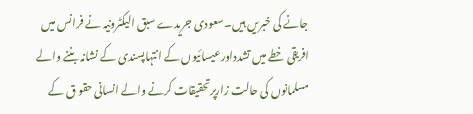جانے کی خبریں ہیں۔سعودی جریدے سبق الیکٹرونیہ نے فرانس میں افریقی خطے میں تشدداورعیسائیوں کے انتہاپسندی کے نشانہ بننے والے مسلمانوں کی حالت زارپرتحقیقات کرنے والے انسانی حقو ق کے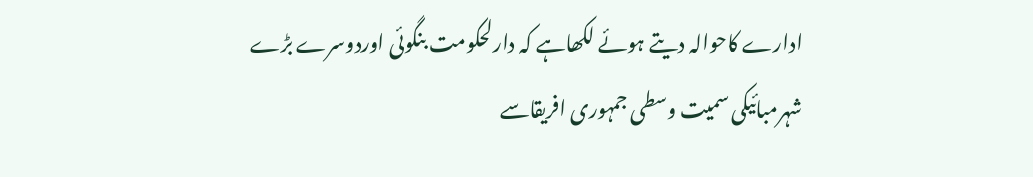ادارے کاحوالہ دیتے ہوئے لکھاہے کہ دارلحکومت بنگوئی اوردوسرے بڑے شہرمبائیکی سمیت وسطی جمہوری افریقاسے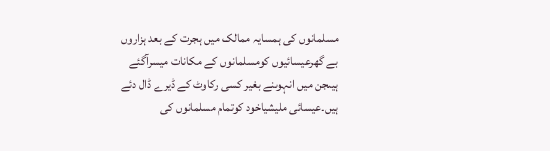مسلمانوں کی ہمسایہ ممالک میں ہجرت کے بعد ہزاروں بے گھرعیسائیوں کومسلمانوں کے مکانات میسرآگئے ہیںجن میں انہوںنے بغیر کسی رکاوٹ کے ڈیرے ڈال دئے ہیں۔عیسائی ملیشیاخود کوتمام مسلمانوں کی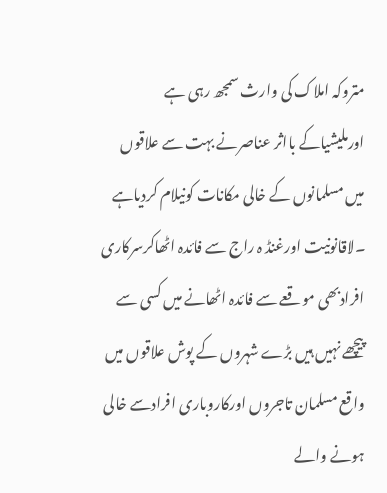متروکہ املاک کی وارث سمجھ رہی ہے اورملیشیاکے بااثر عناصرنے بہت سے علاقوں میں مسلمانوں کے خالی مکانات کونیلام کردیاہے ۔لاقانونیت اورغنڈ ہ راج سے فائدہ اٹھاکرسرکاری افرادبھی موقعے سے فائدہ اٹھانے میں کسی سے پیچھے نہیں ہیں بڑے شہروں کے پوش علاقوں میں واقع مسلمان تاجروں اورکاروباری افرادسے خالی ہونے والے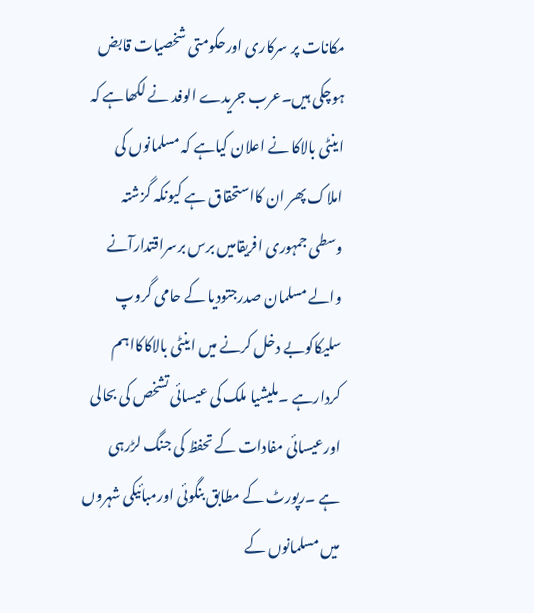مکانات پر سرکاری اورحکومتی شخصیات قابض ہوچکی ہیں۔عرب جریدے الوفد نے لکھاہے کہ اینٹی بالاکا نے اعلان کیاہے کہ مسلمانوں کی املاک پھر ان کااستحقاق ہے کیونکہ گزشتہ وسطی جمہوری افریقامیں برس برسراقتدارآنے والے مسلمان صدرجتودیا کے حامی گروپ سلیکاکوبے دخل کرنے میں اینٹی بالاکاکااہم کردارہے ۔ملیشیا ملک کی عیسائی تشخص کی بحالی اورعیسائی مفادات کے تحفظ کی جنگ لڑرہی ہے ۔رپورٹ کے مطابق بنگوئی اورمبائیکی شہروں میں مسلمانوں کے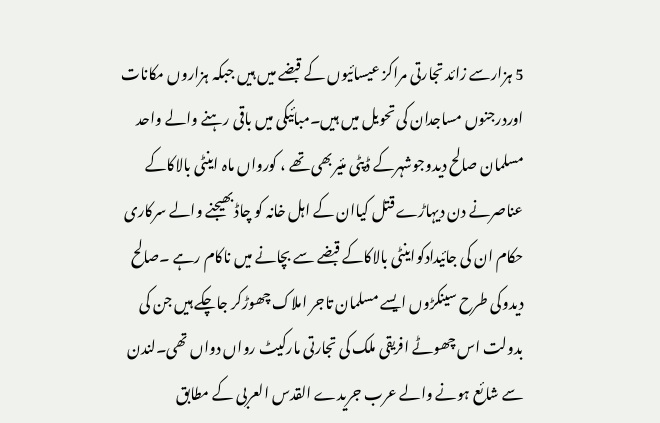5 ہزارسے زائد تجارتی مراکز عیسائیوں کے قبضے میں ہیں جبکہ ہزاروں مکانات اوردرجنوں مساجدان کی تحویل میں ہیں۔مبائیکی میں باقی رہنے والے واحد مسلمان صالح دیدوجوشہرکے ڈپٹی مئیربھی تھے ، کورواں ماہ اینٹی بالاکاکے عناصرنے دن دیہاڑے قتل کیاان کے اہل خانہ کو چاڈ بھیجنے والے سرکاری حکام ان کی جائیدادکواینٹی بالاکاکے قبضے سے بچانے میں ناکام رہے ۔صالح دیدوکی طرح سینکڑوں ایسے مسلمان تاجر املاک چھوڑکر جاچکے ہیں جن کی بدولت اس چھوٹے افریقی ملک کی تجارتی مارکیٹ رواں دواں تھی۔لندن سے شائع ہونے والے عرب جریدے القدس العربی کے مطابق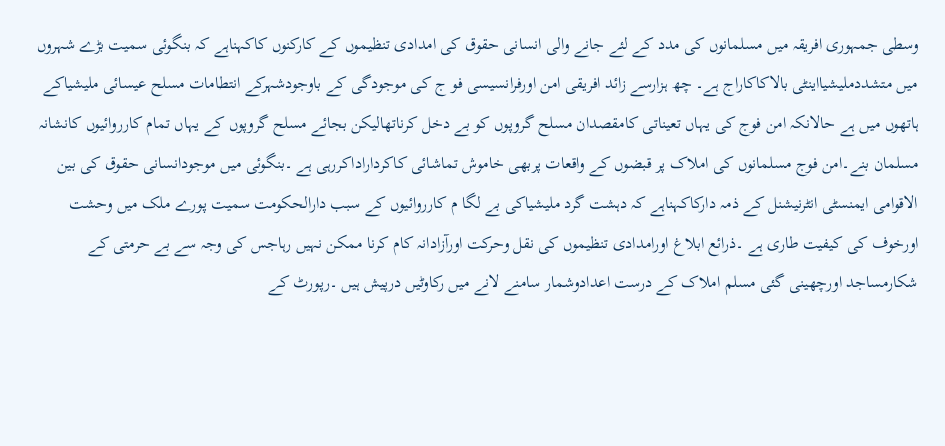وسطی جمہوری افریقہ میں مسلمانوں کی مدد کے لئے جانے والی انسانی حقوق کی امدادی تنظیموں کے کارکنوں کاکہناہے کہ بنگوئی سمیت بڑے شہروں میں متشددملیشیااینٹی بالاکاکاراج ہے۔ چھ ہزارسے زائد افریقی امن اورفرانسیسی فو ج کی موجودگی کے باوجودشہرکے انتطامات مسلح عیسائی ملیشیاکے ہاتھوں میں ہے حالانکہ امن فوج کی یہاں تعیناتی کامقصدان مسلح گروپوں کو بے دخل کرناتھالیکن بجائے مسلح گروپوں کے یہاں تمام کارروائیوں کانشانہ مسلمان بنے۔امن فوج مسلمانوں کی املاک پر قبضوں کے واقعات پربھی خاموش تماشائی کاکرداراداکررہی ہے ۔بنگوئی میں موجودانسانی حقوق کی بین الاقوامی ایمنسٹی انٹرنیشنل کے ذمہ دارکاکہناہے کہ دہشت گرد ملیشیاکی بے لگا م کارروائیوں کے سبب دارالحکومت سمیت پورے ملک میں وحشت اورخوف کی کیفیت طاری ہے ۔ذرائع ابلاغ اورامدادی تنظیموں کی نقل وحرکت اورآزادانہ کام کرنا ممکن نہیں رہاجس کی وجہ سے بے حرمتی کے شکارمساجد اورچھینی گئی مسلم املاک کے درست اعدادوشمار سامنے لانے میں رکاوٹیں درپیش ہیں ۔رپورٹ کے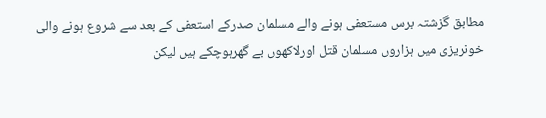مطابق گزشتہ برس مستعفی ہونے والے مسلمان صدرکے استعفی کے بعد سے شروع ہونے والی خونریزی میں ہزاروں مسلمان قتل اورلاکھوں بے گھرہوچکے ہیں لیکن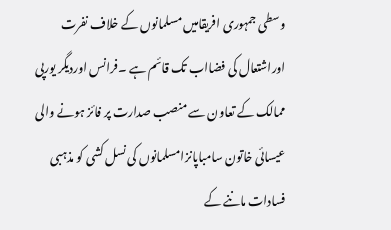وسطی جمہوری افریقامیں مسلمانوں کے خلاف نفرت اوراشتعال کی فضااب تک قائم ہے ۔فرانس اوردیگر یورپی ممالک کے تعاون سے منصب صدارت پر فائز ہونے والی عیسائی خاتون سامباپانزامسلمانوں کی نسل کشی کو مذہبی فسادات ماننے کے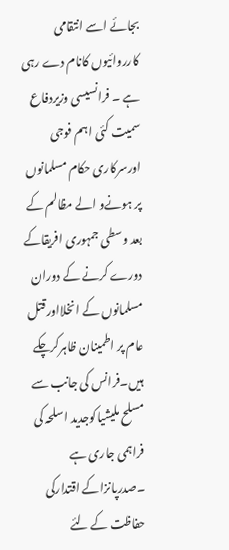بجائے اسے انتقامی کارروائیوں کانام دے رہی ہے ۔ فرانسیسی وزیردفاع سمیت کئی اہم فوجی اورسرکاری حکام مسلمانوں پر ہونےو الے مظالم کے بعد وسطی جمہوری افریقاکے دورے کرنے کے دوران مسلمانوں کے انخلااورقتل عام پر اطمینان ظاہرکرچکے ہیں۔فرانس کی جانب سے مسلح ملیشیاکوجدید اسلحہ کی فراہمی جاری ہے ۔صدرپانزاکے اقتدارکی حفاظت کے لئے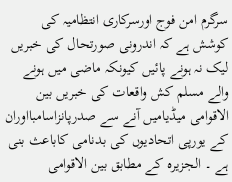سرگرم امن فوج اورسرکاری انتظامیہ کی کوشش ہے کہ اندرونی صورتحال کی خبریں لیک نہ ہونے پائیں کیونکہ ماضی میں ہونے والے مسلم کش واقعات کی خبریں بین الاقوامی میڈیامیں آنے سے صدرپانزاسامبااوران کے یورپی اتحادیوں کی بدنامی کاباعث بنی ہے ۔ الجزیرہ کے مطابق بین الاقوامی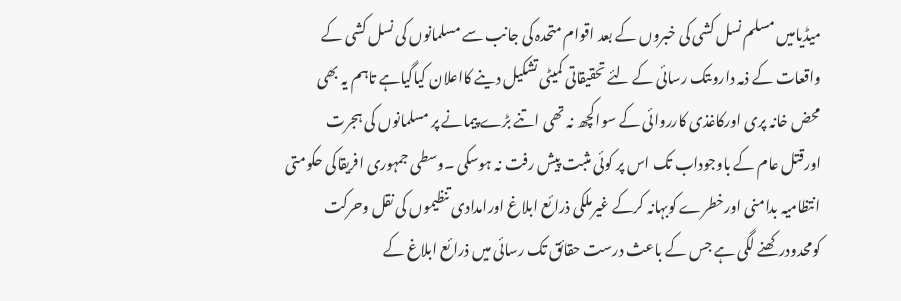میڈیامیں مسلم نسل کشی کی خبروں کے بعد اقوام متحدہ کی جانب سے مسلمانوں کی نسل کشی کے واقعات کے ذمہ داروںتک رسائی کے لئے تحقیقاتی کمیٹی تشکیل دینے کااعلان کیاگیاہے تاہم یہ بھی محض خانہ پری اورکاغذی کارروائی کے سواکچھ نہ تھی اتنے بڑے پیمانے پر مسلمانوں کی ہجرت اورقتل عام کے باوجوداب تک اس پر کوئی مثبت پیش رفت نہ ہوسکی ۔وسطی جمہوری افریقاکی حکومتی انتظامیہ بدامنی اورخطرے کوبہانہ کرکے غیرملکی ذرائع ابلاغ اورامدادی تنظیموں کی نقل وحرکت کومحدودرکھنے لگی ہے جس کے باعث درست حقائق تک رسائی میں ذرائع ابلاغ کے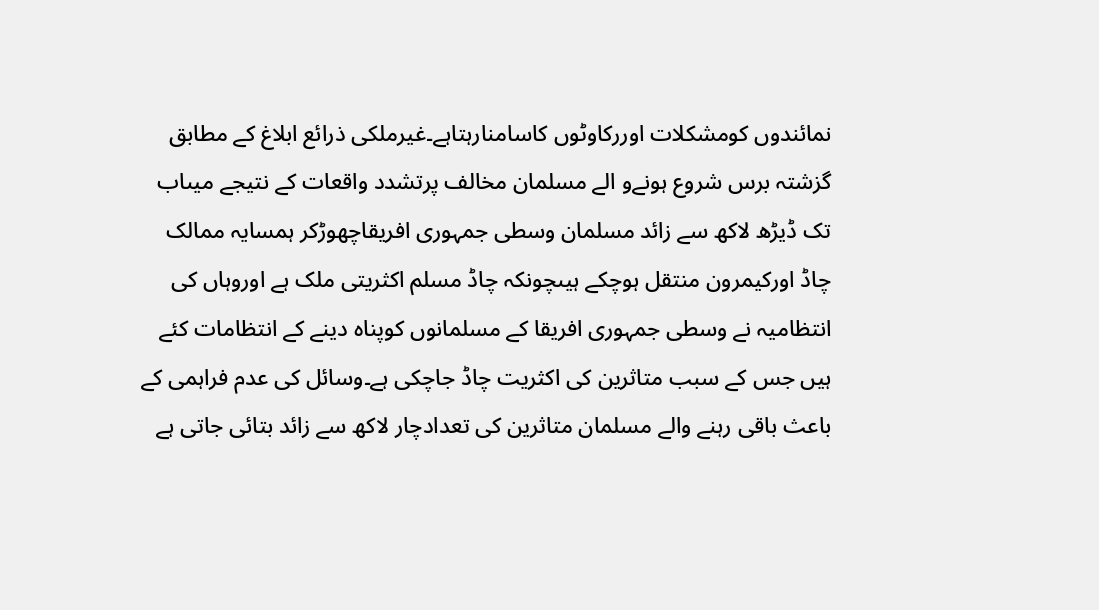نمائندوں کومشکلات اوررکاوٹوں کاسامنارہتاہے۔غیرملکی ذرائع ابلاغ کے مطابق گزشتہ برس شروع ہونےو الے مسلمان مخالف پرتشدد واقعات کے نتیجے میںاب تک ڈیڑھ لاکھ سے زائد مسلمان وسطی جمہوری افریقاچھوڑکر ہمسایہ ممالک چاڈ اورکیمرون منتقل ہوچکے ہیںچونکہ چاڈ مسلم اکثریتی ملک ہے اوروہاں کی انتظامیہ نے وسطی جمہوری افریقا کے مسلمانوں کوپناہ دینے کے انتظامات کئے ہیں جس کے سبب متاثرین کی اکثریت چاڈ جاچکی ہے۔وسائل کی عدم فراہمی کے باعث باقی رہنے والے مسلمان متاثرین کی تعدادچار لاکھ سے زائد بتائی جاتی ہے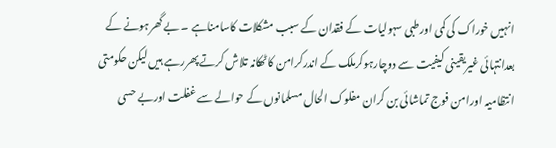انہیں خوراک کی کمی اورطبی سہولیات کے فقدان کے سبب مشکلات کاسامناہے ۔ بے گھرہونے کے بعدانتہائی غیریقینی کیفیت سے دوچارہوکرملک کے اندرکرامن کاٹھکانہ تلاش کرتے پھررہے ہیں لیکن حکومتی انتظامیہ اورامن فوج تماشائی بن کران مفلوک الحال مسلمانوں کے حوالے سے غفلت اوربے حسی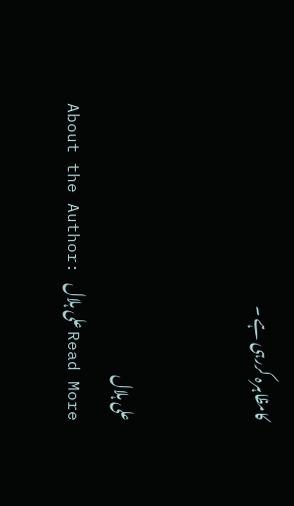کامظاہرہ کررہی ہے ۔


علی ہلال
About the Author: علی ہلال Read More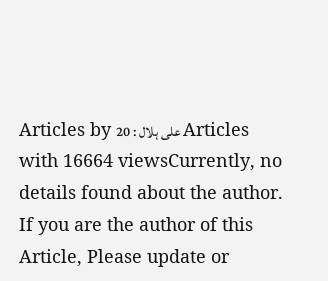Articles by علی ہلال : 20 Articles with 16664 viewsCurrently, no details found about the author. If you are the author of this Article, Please update or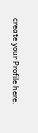create your Profile here.